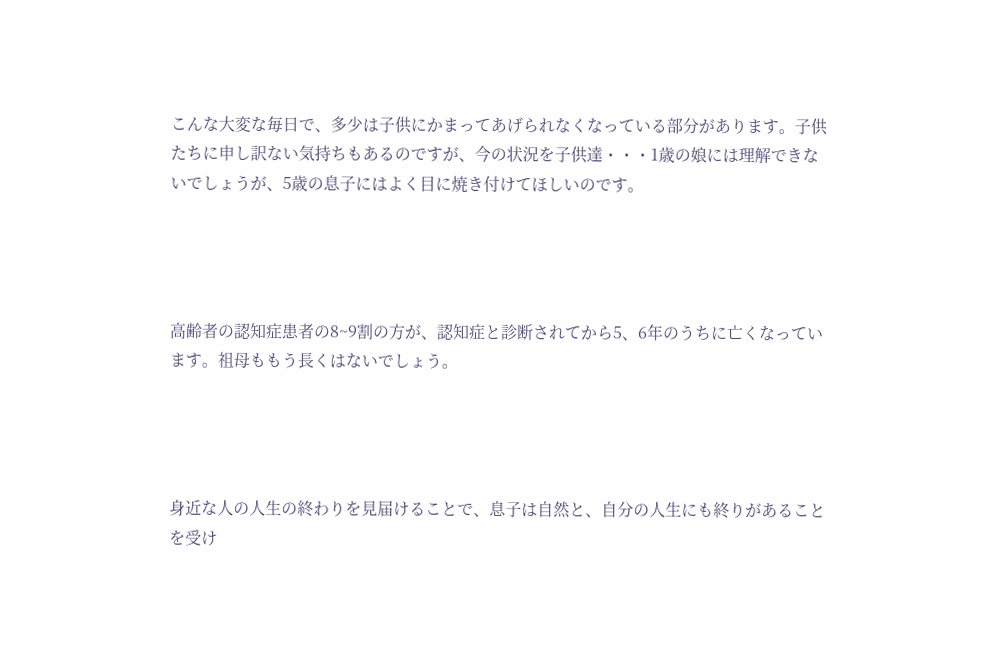こんな大変な毎日で、多少は子供にかまってあげられなくなっている部分があります。子供たちに申し訳ない気持ちもあるのですが、今の状況を子供達・・・1歳の娘には理解できないでしょうが、5歳の息子にはよく目に焼き付けてほしいのです。




高齢者の認知症患者の8~9割の方が、認知症と診断されてから5、6年のうちに亡くなっています。祖母ももう長くはないでしょう。




身近な人の人生の終わりを見届けることで、息子は自然と、自分の人生にも終りがあることを受け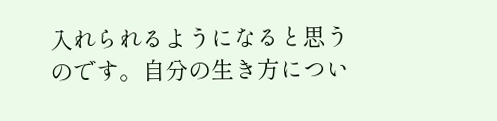入れられるようになると思うのです。自分の生き方につい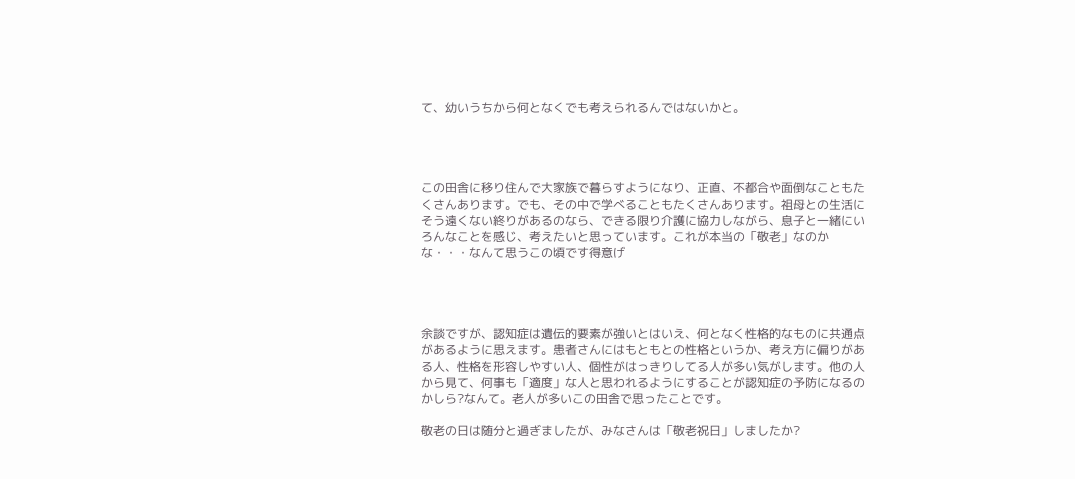て、幼いうちから何となくでも考えられるんではないかと。




この田舎に移り住んで大家族で暮らすようになり、正直、不都合や面倒なこともたくさんあります。でも、その中で学べることもたくさんあります。祖母との生活にそう遠くない終りがあるのなら、できる限り介護に協力しながら、息子と一緒にいろんなことを感じ、考えたいと思っています。これが本当の「敬老」なのかな・・・なんて思うこの頃です得意げ




余談ですが、認知症は遺伝的要素が強いとはいえ、何となく性格的なものに共通点があるように思えます。患者さんにはもともとの性格というか、考え方に偏りがある人、性格を形容しやすい人、個性がはっきりしてる人が多い気がします。他の人から見て、何事も「適度」な人と思われるようにすることが認知症の予防になるのかしら?なんて。老人が多いこの田舎で思ったことです。

敬老の日は随分と過ぎましたが、みなさんは「敬老祝日」しましたか?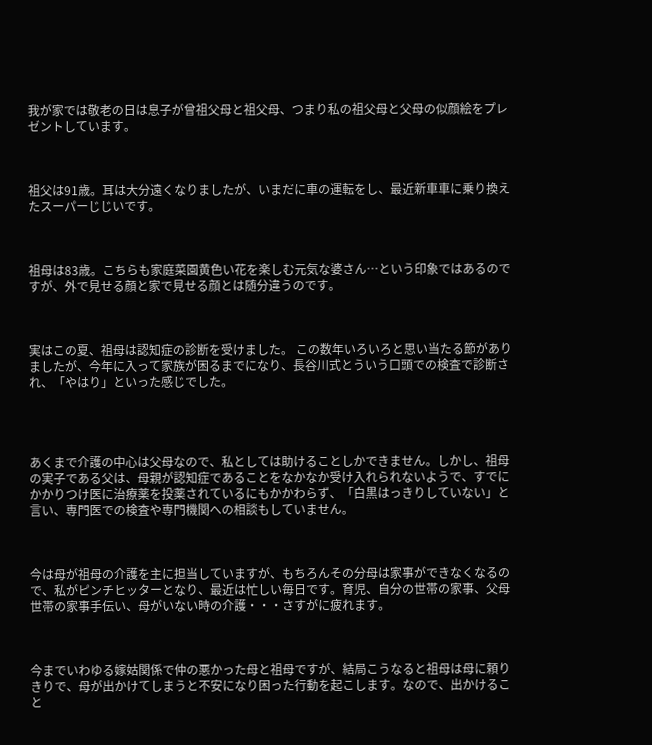我が家では敬老の日は息子が曾祖父母と祖父母、つまり私の祖父母と父母の似顔絵をプレゼントしています。



祖父は91歳。耳は大分遠くなりましたが、いまだに車の運転をし、最近新車車に乗り換えたスーパーじじいです。



祖母は83歳。こちらも家庭菜園黄色い花を楽しむ元気な婆さん…という印象ではあるのですが、外で見せる顔と家で見せる顔とは随分違うのです。



実はこの夏、祖母は認知症の診断を受けました。 この数年いろいろと思い当たる節がありましたが、今年に入って家族が困るまでになり、長谷川式とういう口頭での検査で診断され、「やはり」といった感じでした。




あくまで介護の中心は父母なので、私としては助けることしかできません。しかし、祖母の実子である父は、母親が認知症であることをなかなか受け入れられないようで、すでにかかりつけ医に治療薬を投薬されているにもかかわらず、「白黒はっきりしていない」と言い、専門医での検査や専門機関への相談もしていません。



今は母が祖母の介護を主に担当していますが、もちろんその分母は家事ができなくなるので、私がピンチヒッターとなり、最近は忙しい毎日です。育児、自分の世帯の家事、父母世帯の家事手伝い、母がいない時の介護・・・さすがに疲れます。



今までいわゆる嫁姑関係で仲の悪かった母と祖母ですが、結局こうなると祖母は母に頼りきりで、母が出かけてしまうと不安になり困った行動を起こします。なので、出かけること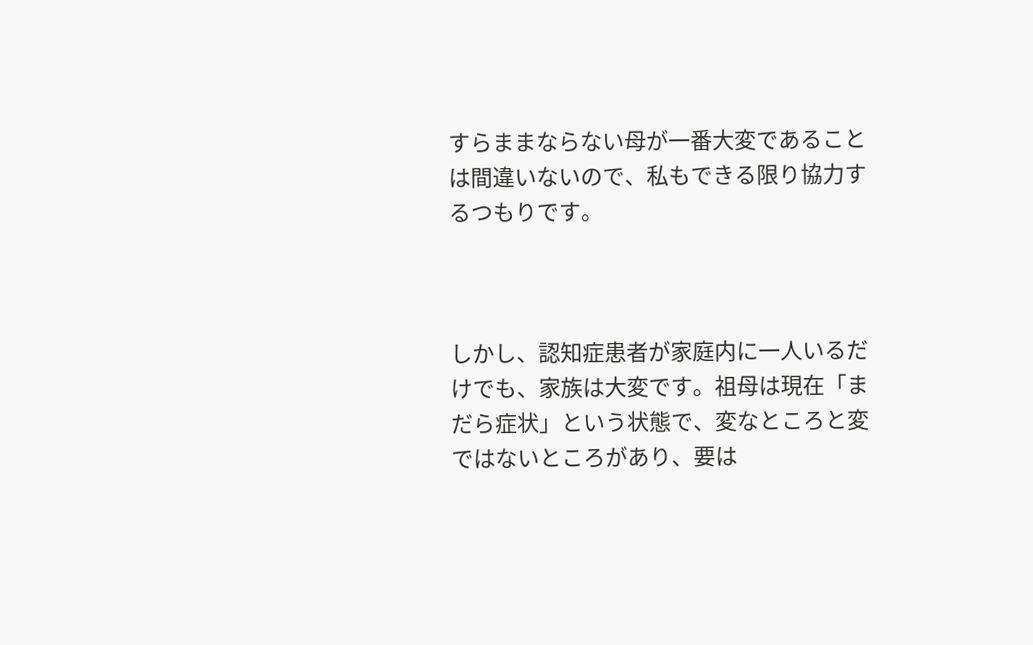すらままならない母が一番大変であることは間違いないので、私もできる限り協力するつもりです。



しかし、認知症患者が家庭内に一人いるだけでも、家族は大変です。祖母は現在「まだら症状」という状態で、変なところと変ではないところがあり、要は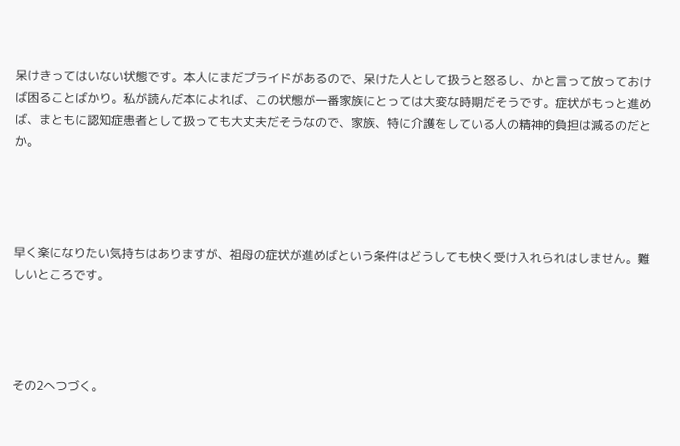呆けきってはいない状態です。本人にまだプライドがあるので、呆けた人として扱うと怒るし、かと言って放っておけば困ることばかり。私が読んだ本によれば、この状態が一番家族にとっては大変な時期だそうです。症状がもっと進めば、まともに認知症患者として扱っても大丈夫だそうなので、家族、特に介護をしている人の精神的負担は減るのだとか。




早く楽になりたい気持ちはありますが、祖母の症状が進めばという条件はどうしても快く受け入れられはしません。難しいところです。




その2へつづく。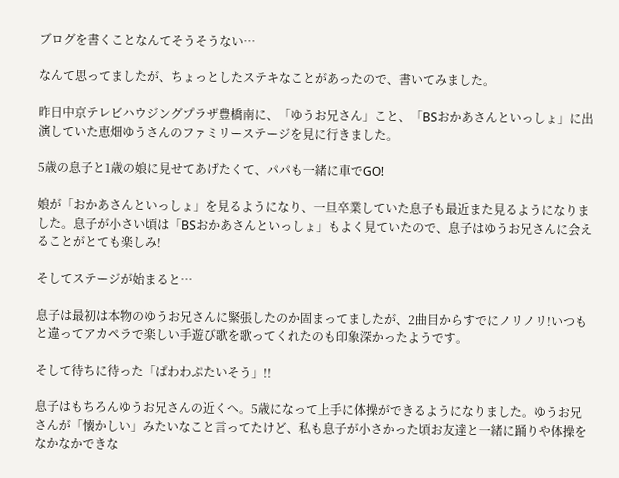ブログを書くことなんてそうそうない…

なんて思ってましたが、ちょっとしたステキなことがあったので、書いてみました。

昨日中京テレビハウジングプラザ豊橋南に、「ゆうお兄さん」こと、「BSおかあさんといっしょ」に出演していた恵畑ゆうさんのファミリーステージを見に行きました。

5歳の息子と1歳の娘に見せてあげたくて、パパも一緒に車でGO!

娘が「おかあさんといっしょ」を見るようになり、一旦卒業していた息子も最近また見るようになりました。息子が小さい頃は「BSおかあさんといっしょ」もよく見ていたので、息子はゆうお兄さんに会えることがとても楽しみ!

そしてステージが始まると…

息子は最初は本物のゆうお兄さんに緊張したのか固まってましたが、2曲目からすでにノリノリ!いつもと違ってアカペラで楽しい手遊び歌を歌ってくれたのも印象深かったようです。

そして待ちに待った「ぱわわぷたいそう」!!

息子はもちろんゆうお兄さんの近くへ。5歳になって上手に体操ができるようになりました。ゆうお兄さんが「懐かしい」みたいなこと言ってたけど、私も息子が小さかった頃お友達と一緒に踊りや体操をなかなかできな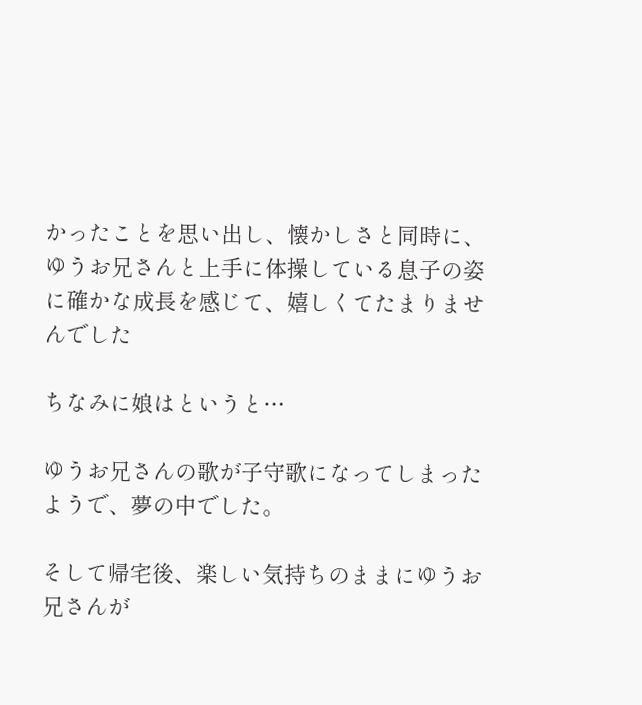かったことを思い出し、懐かしさと同時に、ゆうお兄さんと上手に体操している息子の姿に確かな成長を感じて、嬉しくてたまりませんでした

ちなみに娘はというと…

ゆうお兄さんの歌が子守歌になってしまったようで、夢の中でした。

そして帰宅後、楽しい気持ちのままにゆうお兄さんが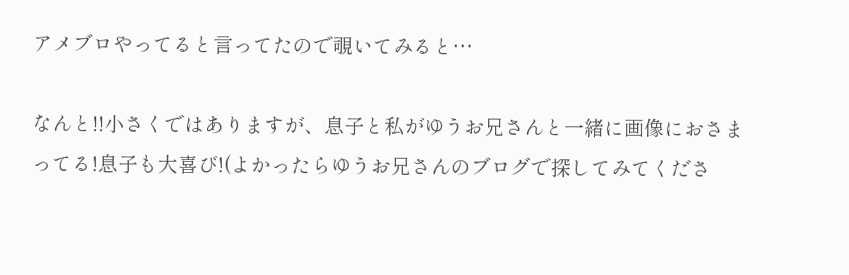アメブロやってると言ってたので覗いてみると…

なんと!!小さくではありますが、息子と私がゆうお兄さんと一緒に画像におさまってる!息子も大喜び!(よかったらゆうお兄さんのブログで探してみてくださ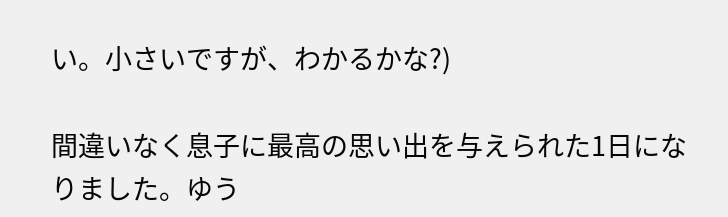い。小さいですが、わかるかな?)

間違いなく息子に最高の思い出を与えられた1日になりました。ゆう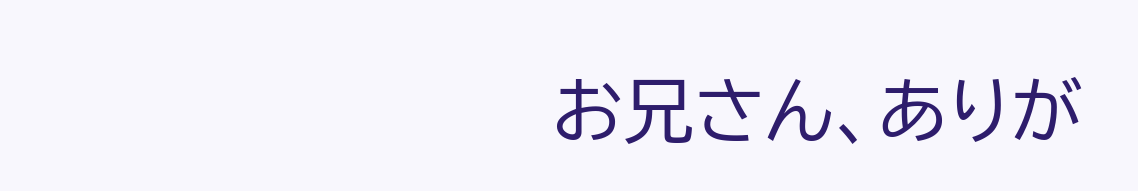お兄さん、ありが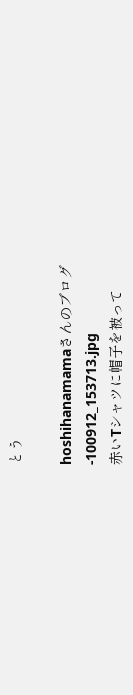とう

hoshihanamamaさんのブログ-100912_153713.jpg
赤いTシャツに帽子を被って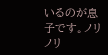いるのが息子です。ノリノリ